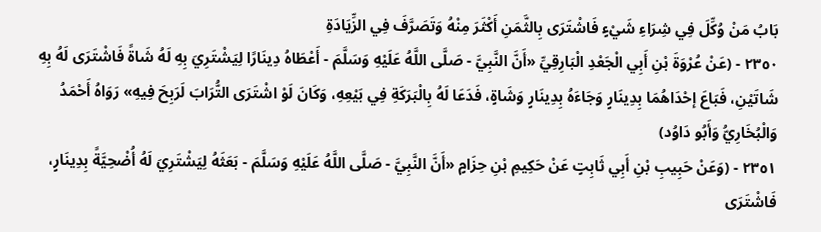بَابُ مَنْ وُكِّلَ فِي شِرَاءِ شَيْءٍ فَاشْتَرَى بِالثَّمَنِ أَكْثَرَ مِنْهُ وَتَصَرَّفَ فِي الزِّيَادَةِ
٢٣٥٠ - (عَنْ عُرْوَةَ بْنِ أَبِي الْجَعْدِ الْبَارِقِيِّ «أَنَّ النَّبِيَّ - صَلَّى اللَّهُ عَلَيْهِ وَسَلَّمَ - أَعْطَاهُ دِينَارًا لِيَشْتَرِيَ بِهِ لَهُ شَاةً فَاشْتَرَى لَهُ بِهِ شَاتَيْنِ، فَبَاعَ إحْدَاهُمَا بِدِينَارٍ وَجَاءَهُ بِدِينَارٍ وَشَاةٍ، فَدَعَا لَهُ بِالْبَرَكَةِ فِي بَيْعِهِ، وَكَانَ لَوْ اشْتَرَى التُّرَابَ لَرَبِحَ فِيهِ» رَوَاهُ أَحْمَدُ وَالْبُخَارِيُّ وَأَبُو دَاوُد)
٢٣٥١ - (وَعَنْ حَبِيبِ بْنِ أَبِي ثَابِتٍ عَنْ حَكِيمِ بْنِ حِزَامٍ «أَنَّ النَّبِيَّ - صَلَّى اللَّهُ عَلَيْهِ وَسَلَّمَ - بَعَثَهُ لِيَشْتَرِيَ لَهُ أُضْحِيَّةً بِدِينَارٍ، فَاشْتَرَى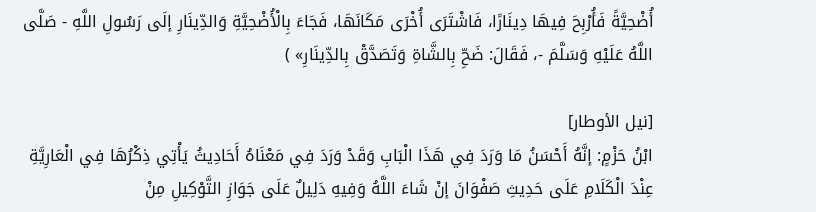أُضْحِيَّةً فَأُرْبِحَ فِيهَا دِينَارًا، فَاشْتَرَى أُخْرَى مَكَانَهَا، فَجَاءَ بِالْأُضْحِيَّةِ وَالدِّينَارِ إلَى رَسُولِ اللَّهِ - صَلَّى اللَّهُ عَلَيْهِ وَسَلَّمَ -، فَقَالَ: ضَحِّ بِالشَّاةِ وَتَصَدَّقْ بِالدِّينَارِ» )

[نيل الأوطار]
ابْنُ حَزْمٍ: إنَّهُ أَحْسَنُ مَا وَرَدَ فِي هَذَا الْبَابِ وَقَدْ وَرَدَ فِي مَعْنَاهُ أَحَادِيثُ يَأْتِي ذِكْرُهَا فِي الْعَارِيَّةِ عِنْدَ الْكَلَامِ عَلَى حَدِيثِ صَفْوَانَ إنْ شَاءَ اللَّهُ وَفِيهِ دَلِيلٌ عَلَى جَوَازِ التَّوْكِيلِ مِنْ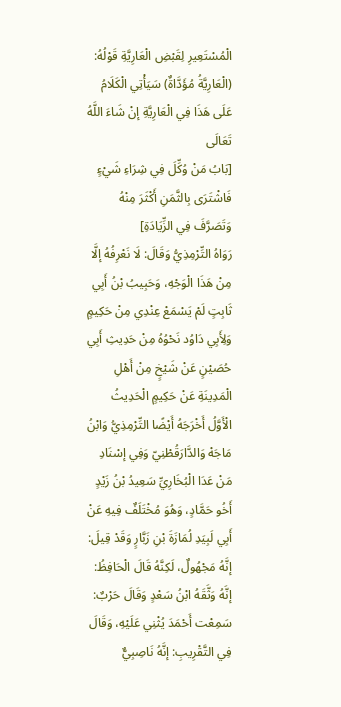الْمُسْتَعِيرِ لِقَبْضِ الْعَارِيَّةِ قَوْلُهُ: (الْعَارِيَّةُ مُؤَدَّاةٌ) سَيَأْتِي الْكَلَامُ عَلَى هَذَا فِي الْعَارِيَّةِ إنْ شَاءَ اللَّهُ تَعَالَى
[بَابُ مَنْ وُكِّلَ فِي شِرَاءِ شَيْءٍ فَاشْتَرَى بِالثَّمَنِ أَكْثَرَ مِنْهُ وَتَصَرَّفَ فِي الزِّيَادَةِ]
رَوَاهُ التِّرْمِذِيُّ وَقَالَ: لَا نَعْرِفُهُ إلَّا مِنْ هَذَا الْوَجْهِ، وَحَبِيبُ بْنُ أَبِي ثَابِتٍ لَمْ يَسْمَعْ عِنْدِي مِنْ حَكِيمٍ وَلِأَبِي دَاوُد نَحْوُهُ مِنْ حَدِيثِ أَبِي حُصَيْنٍ عَنْ شَيْخٍ مِنْ أَهْلِ الْمَدِينَةِ عَنْ حَكِيمٍ الْحَدِيثُ الْأَوَّلُ أَخْرَجَهُ أَيْضًا التِّرْمِذِيُّ وَابْنُ مَاجَهْ وَالدَّارَقُطْنِيّ وَفِي إسْنَادِ مَنْ عَدَا الْبُخَارِيِّ سَعِيدُ بْنُ زَيْدٍ أَخُو حَمَّادٍ، وَهُوَ مُخْتَلَفٌ فِيهِ عَنْ أَبِي لَبِيَدِ لُمَازَةَ بْنِ زَبَّارٍ وَقَدْ قِيلَ: إنَّهُ مَجْهُولٌ، لَكِنَّهُ قَالَ الْحَافِظُ: إنَّهُ وَثَّقَهُ ابْنُ سَعْدٍ وَقَالَ حَرْبٌ: سَمِعْت أَحْمَدَ يُثْنِي عَلَيْهِ، وَقَالَ فِي التَّقْرِيبِ: إنَّهُ نَاصِبِيٌّ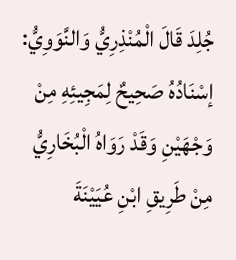جُلِدَ قَالَ الْمُنْذِرِيُّ وَالنَّوَوِيُّ: إسْنَادُهُ صَحِيحٌ لِمَجِيئِهِ مِنْ وَجْهَيْنِ وَقَدْ رَوَاهُ الْبُخَارِيُّ مِنْ طَرِيقِ ابْنِ عُيَيْنَةَ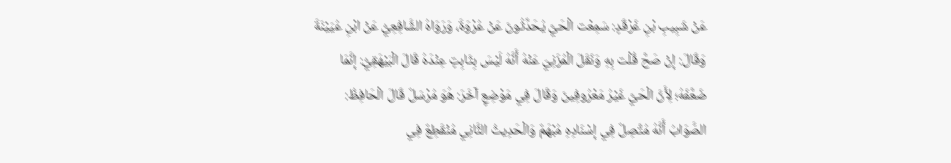عَنْ شَبِيبِ بْنِ غَرْقَدٍ: سَمِعْت الْحَيَّ يُحَدِّثُونَ عَنْ عُرْوَةَ، وَرَوَاهُ الشَّافِعِيُّ عَنْ ابْنِ عُيَيْنَةَ وَقَالَ: إنْ صَحَّ قُلْت بِهِ وَنَقَلَ الْمُزَنِيّ عَنْهُ أَنَّهُ لَيْسَ بِثَابِتٍ عِنْدَهُ قَالَ الْبَيْهَقِيُّ: إنَّمَا ضَعَّفَهُ؛ لِأَنَّ الْحَيَّ غَيْرُ مَعْرُوفِينَ وَقَالَ فِي مَوْضِعٍ آخَرَ: هُوَ مُرْسَلٌ قَالَ الْحَافِظُ: الصَّوَابُ أَنَّهُ مُتَّصِلٌ فِي إسْنَادِهِ مُبْهَمٌ وَالْحَدِيثُ الثَّانِي مُنْقَطِعٌ فِي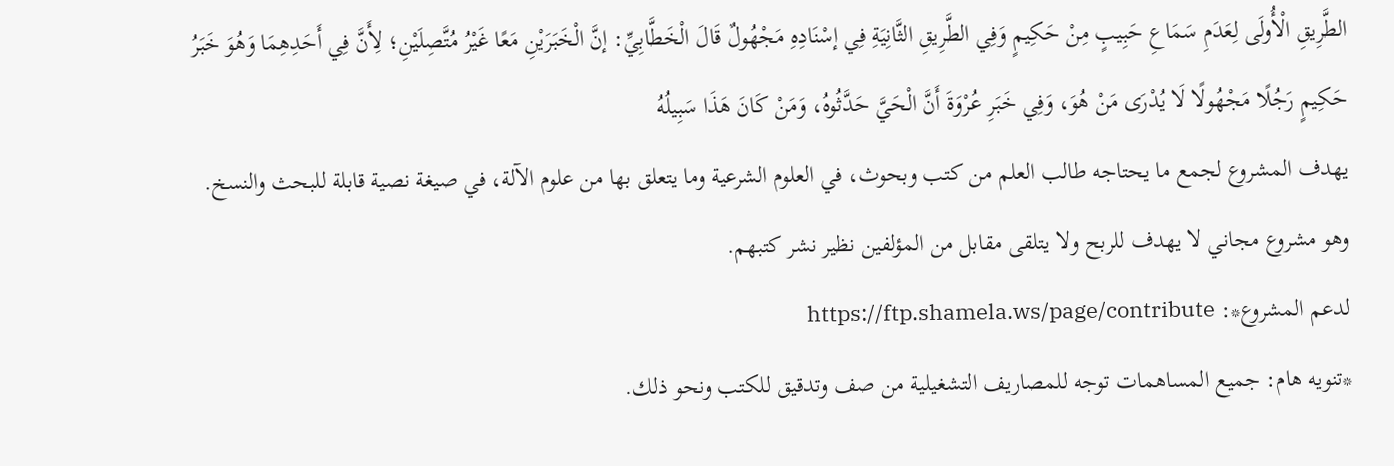الطَّرِيقِ الْأُولَى لِعَدَمِ سَمَاعِ حَبِيبٍ مِنْ حَكِيمٍ وَفِي الطَّرِيقِ الثَّانِيَةِ فِي إسْنَادِهِ مَجْهُولٌ قَالَ الْخَطَّابِيِّ: إنَّ الْخَبَرَيْنِ مَعًا غَيْرُ مُتَّصِلَيْنِ؛ لِأَنَّ فِي أَحَدِهِمَا وَهُوَ خَبَرُ حَكِيمٍ رَجُلًا مَجْهُولًا لَا يُدْرَى مَنْ هُوَ، وَفِي خَبَرِ عُرْوَةَ أَنَّ الْحَيَّ حَدَّثُوهُ، وَمَنْ كَانَ هَذَا سَبِيلُهُ
يهدف المشروع لجمع ما يحتاجه طالب العلم من كتب وبحوث، في العلوم الشرعية وما يتعلق بها من علوم الآلة، في صيغة نصية قابلة للبحث والنسخ.
وهو مشروع مجاني لا يهدف للربح ولا يتلقى مقابل من المؤلفين نظير نشر كتبهم.
لدعم المشروع*: https://ftp.shamela.ws/page/contribute
*تنويه هام: جميع المساهمات توجه للمصاريف التشغيلية من صف وتدقيق للكتب ونحو ذلك.